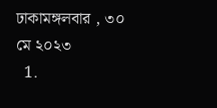ঢাকামঙ্গলবার , ৩০ মে ২০২৩
  1.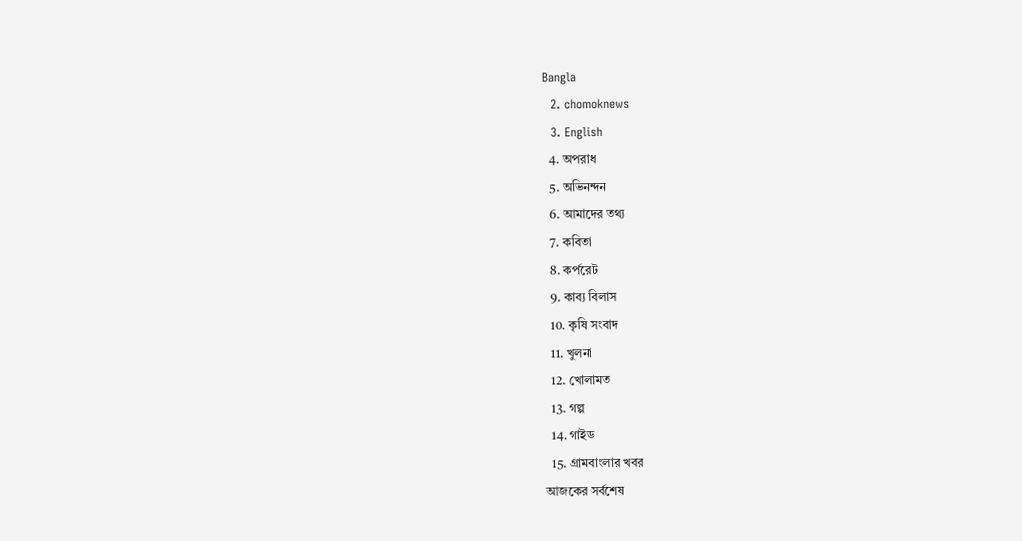Bangla
  2. chomoknews
  3. English
  4. অপরাধ
  5. অভিনন্দন
  6. আমাদের তথ্য
  7. কবিতা
  8. কর্পরেট
  9. কাব্য বিলাস
  10. কৃষি সংবাদ
  11. খুলনা
  12. খোলামত
  13. গল্প
  14. গাইড
  15. গ্রামবাংলার খবর
আজকের সর্বশেষ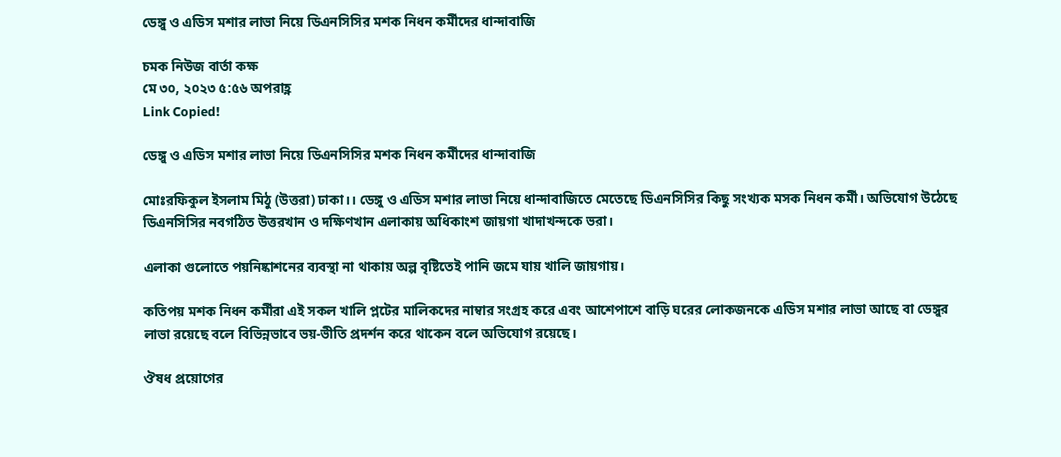ডেঙ্গু ও এডিস মশার লাভা নিয়ে ডিএনসিসির মশক নিধন কর্মীদের ধান্দাবাজি

চমক নিউজ বার্তা কক্ষ
মে ৩০, ২০২৩ ৫:৫৬ অপরাহ্ণ
Link Copied!

ডেঙ্গু ও এডিস মশার লাভা নিয়ে ডিএনসিসির মশক নিধন কর্মীদের ধান্দাবাজি

মোঃরফিকুল ইসলাম মিঠু (উত্তরা) ঢাকা।। ডেঙ্গু ও এডিস মশার লাভা নিয়ে ধান্দাবাজিতে মেতেছে ডিএনসিসির কিছু সংখ্যক মসক নিধন কর্মী। অভিযোগ উঠেছে ডিএনসিসির নবগঠিত উত্তরখান ও দক্ষিণখান এলাকায় অধিকাংশ জায়গা খাদাখন্দকে ভরা।

এলাকা গুলোতে পয়নিষ্কাশনের ব্যবস্থা না থাকায় অল্প বৃষ্টিতেই পানি জমে যায় খালি জায়গায়।

কতিপয় মশক নিধন কর্মীরা এই সকল খালি প্লটের মালিকদের নাম্বার সংগ্রহ করে এবং আশেপাশে বাড়ি ঘরের লোকজনকে এডিস মশার লাভা আছে বা ডেঙ্গুর লাভা রয়েছে বলে বিভিন্নভাবে ভয়-ভীতি প্রদর্শন করে থাকেন বলে অভিযোগ রয়েছে।

ঔষধ প্রয়োগের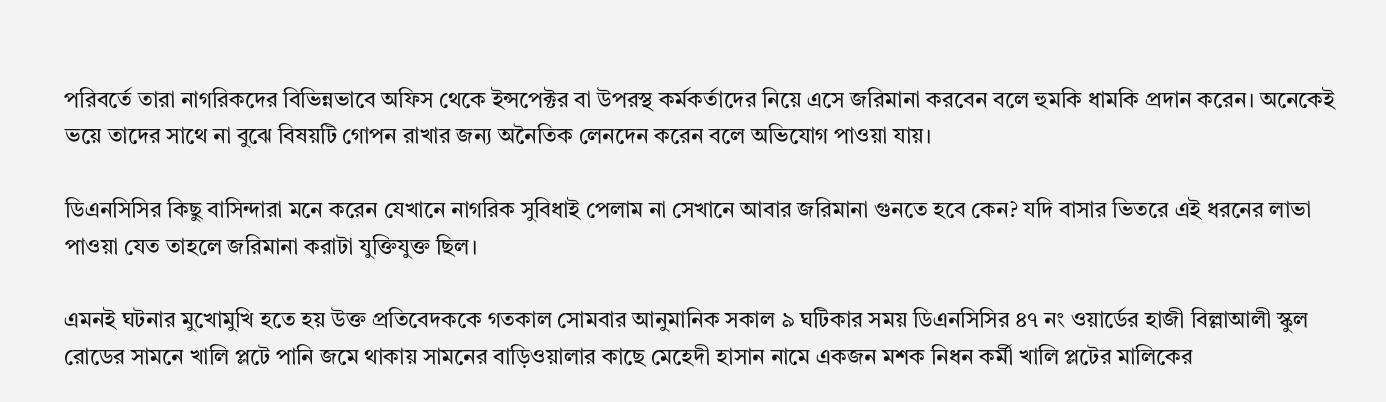পরিবর্তে তারা নাগরিকদের বিভিন্নভাবে অফিস থেকে ইন্সপেক্টর বা উপরস্থ কর্মকর্তাদের নিয়ে এসে জরিমানা করবেন বলে হুমকি ধামকি প্রদান করেন। অনেকেই ভয়ে তাদের সাথে না বুঝে বিষয়টি গোপন রাখার জন্য অনৈতিক লেনদেন করেন বলে অভিযোগ পাওয়া যায়।

ডিএনসিসির কিছু বাসিন্দারা মনে করেন যেখানে নাগরিক সুবিধাই পেলাম না সেখানে আবার জরিমানা গুনতে হবে কেন? যদি বাসার ভিতরে এই ধরনের লাভা পাওয়া যেত তাহলে জরিমানা করাটা যুক্তিযুক্ত ছিল।

এমনই ঘটনার মুখোমুখি হতে হয় উক্ত প্রতিবেদককে গতকাল সোমবার আনুমানিক সকাল ৯ ঘটিকার সময় ডিএনসিসির ৪৭ নং ওয়ার্ডের হাজী বিল্লাআলী স্কুল রোডের সামনে খালি প্লটে পানি জমে থাকায় সামনের বাড়িওয়ালার কাছে মেহেদী হাসান নামে একজন মশক নিধন কর্মী খালি প্লটের মালিকের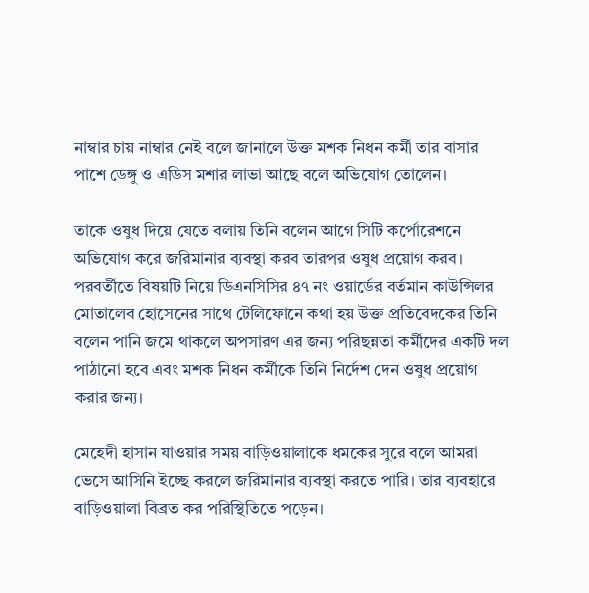নাম্বার চায় নাম্বার নেই বলে জানালে উক্ত মশক নিধন কর্মী তার বাসার পাশে ডেঙ্গু ও এডিস মশার লাভা আছে বলে অভিযোগ তোলেন।

তাকে ওষুধ দিয়ে যেতে বলায় তিনি বলেন আগে সিটি কর্পোরেশনে অভিযোগ করে জরিমানার ব্যবস্থা করব তারপর ওষুধ প্রয়োগ করব। পরবর্তীতে বিষয়টি নিয়ে ডিএনসিসির ৪৭ নং ওয়ার্ডের বর্তমান কাউন্সিলর মোতালেব হোসেনের সাথে টেলিফোনে কথা হয় উক্ত প্রতিবেদকের তিনি বলেন পানি জমে থাকলে অপসারণ এর জন্য পরিছন্নতা কর্মীদের একটি দল পাঠানো হবে এবং মশক নিধন কর্মীকে তিনি নির্দেশ দেন ওষুধ প্রয়োগ করার জন্য।

মেহেদী হাসান যাওয়ার সময় বাড়িওয়ালাকে ধমকের সুরে বলে আমরা ভেসে আসিনি ইচ্ছে করলে জরিমানার ব্যবস্থা করতে পারি। তার ব্যবহারে বাড়িওয়ালা বিব্রত কর পরিস্থিতিতে পড়েন।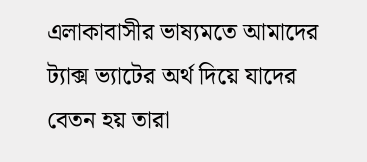এলাকাবাসীর ভাষ্যমতে আমাদের ট্যাক্স ভ্যাটের অর্থ দিয়ে যাদের বেতন হয় তারা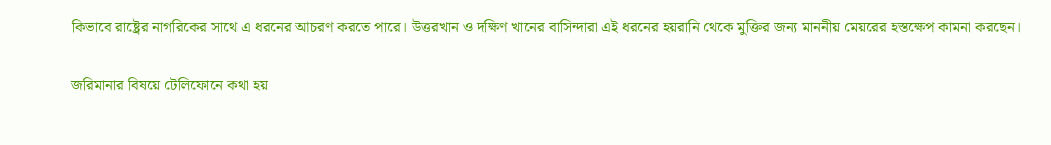কিভাবে রাষ্ট্রের নাগরিকের সাথে এ ধরনের আচরণ করতে পারে। উত্তরখান ও দক্ষিণ খানের বাসিন্দারা এই ধরনের হয়রানি থেকে মুক্তির জন্য মাননীয় মেয়রের হস্তক্ষেপ কামনা করছেন।

জরিমানার বিষয়ে টেলিফোনে কথা হয়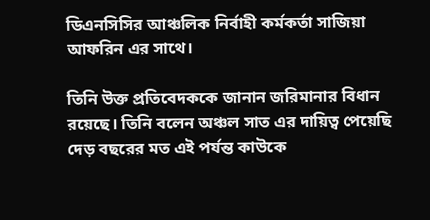ডিএনসিসির আঞ্চলিক নির্বাহী কর্মকর্তা সাজিয়া আফরিন এর সাথে।

তিনি উক্ত প্রতিবেদককে জানান জরিমানার বিধান রয়েছে। তিনি বলেন অঞ্চল সাত এর দায়িত্ব পেয়েছি দেড় বছরের মত এই পর্যন্ত কাউকে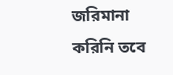জরিমানা করিনি তবে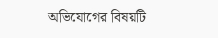অভিযোগের বিষয়টি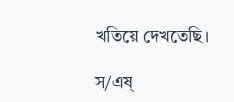খতিয়ে দেখতেছি।

স/এষ্